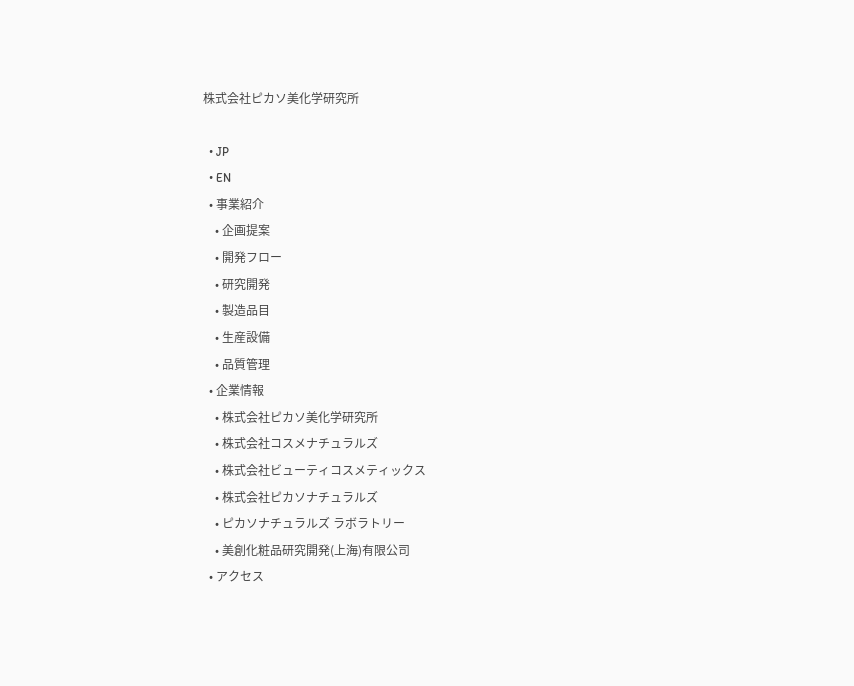株式会社ピカソ美化学研究所

  • JP
  • EN
  • 事業紹介
    • 企画提案
    • 開発フロー
    • 研究開発
    • 製造品目
    • 生産設備
    • 品質管理
  • 企業情報
    • 株式会社ピカソ美化学研究所
    • 株式会社コスメナチュラルズ
    • 株式会社ビューティコスメティックス
    • 株式会社ピカソナチュラルズ
    • ピカソナチュラルズ ラボラトリー
    • 美創化粧品研究開発(上海)有限公司
  • アクセス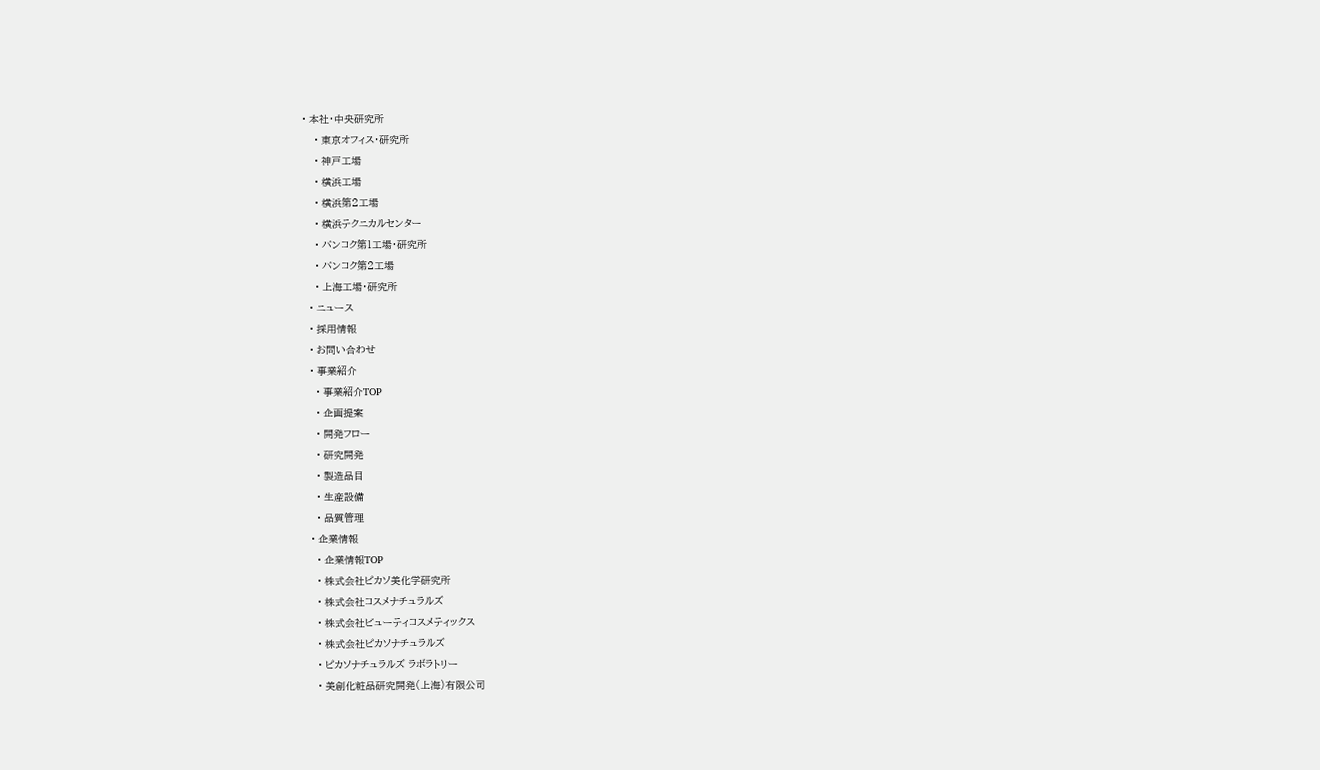• 本社・中央研究所
    • 東京オフィス・研究所
    • 神戸工場
    • 横浜工場
    • 横浜第2工場
    • 横浜テクニカルセンター
    • バンコク第1工場・研究所
    • バンコク第2工場
    • 上海工場・研究所
  • ニュース
  • 採用情報
  • お問い合わせ
  • 事業紹介
    • 事業紹介TOP
    • 企画提案
    • 開発フロー
    • 研究開発
    • 製造品目
    • 生産設備
    • 品質管理
  • 企業情報
    • 企業情報TOP
    • 株式会社ピカソ美化学研究所
    • 株式会社コスメナチュラルズ
    • 株式会社ビューティコスメティックス
    • 株式会社ピカソナチュラルズ
    • ピカソナチュラルズ ラボラトリー
    • 美創化粧品研究開発(上海)有限公司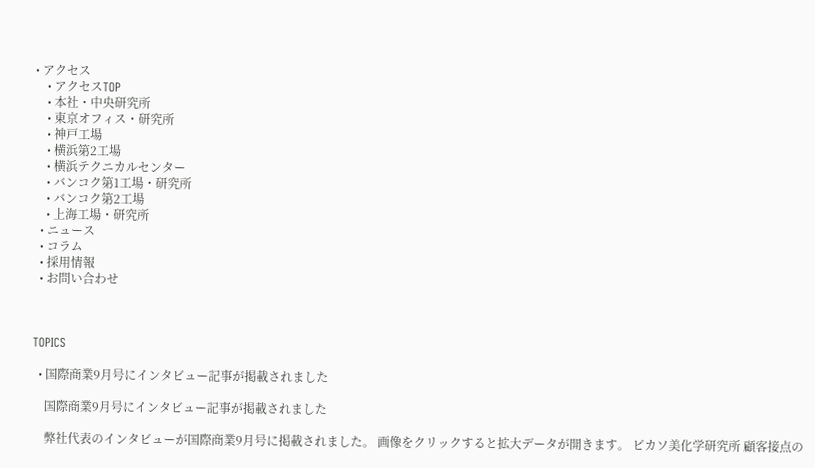• アクセス
    • アクセスTOP
    • 本社・中央研究所
    • 東京オフィス・研究所
    • 神戸工場
    • 横浜第2工場
    • 横浜テクニカルセンター
    • バンコク第1工場・研究所
    • バンコク第2工場
    • 上海工場・研究所
  • ニュース
  • コラム
  • 採用情報
  • お問い合わせ



TOPICS

  • 国際商業9月号にインタビュー記事が掲載されました

    国際商業9月号にインタビュー記事が掲載されました

    弊社代表のインタビューが国際商業9月号に掲載されました。 画像をクリックすると拡大データが開きます。 ピカソ美化学研究所 顧客接点の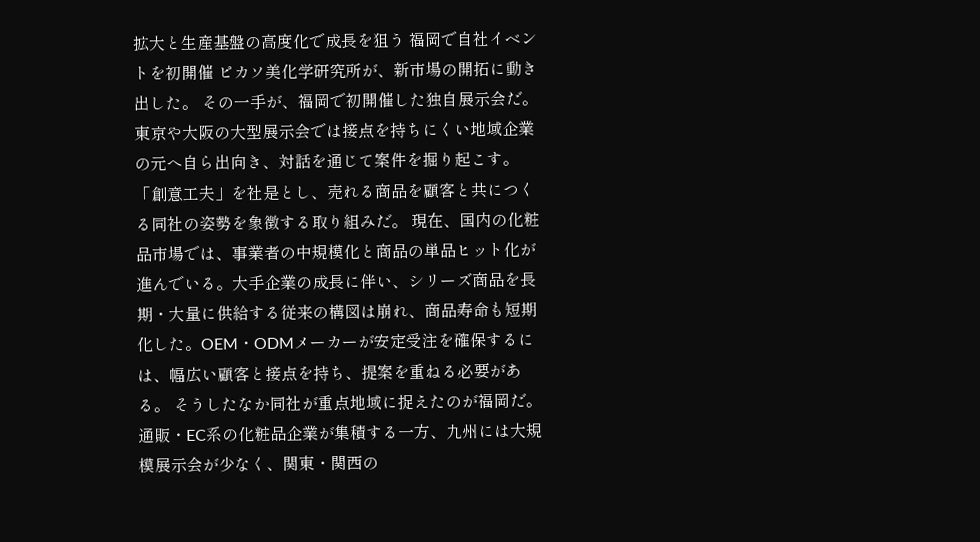拡大と生産基盤の高度化で成長を狙う 福岡で自社イベントを初開催 ピカソ美化学研究所が、新市場の開拓に動き出した。 その一手が、福岡で初開催した独自展示会だ。 東京や大阪の大型展示会では接点を持ちにくい地域企業の元へ自ら出向き、対話を通じて案件を掘り起こす。「創意工夫」を社是とし、売れる商品を顧客と共につくる同社の姿勢を象徴する取り組みだ。 現在、国内の化粧品市場では、事業者の中規模化と商品の単品ヒット化が進んでいる。大手企業の成長に伴い、シリーズ商品を長期・大量に供給する従来の構図は崩れ、商品寿命も短期化した。OEM・ODMメーカーが安定受注を確保するには、幅広い顧客と接点を持ち、提案を重ねる必要がある。 そうしたなか同社が重点地域に捉えたのが福岡だ。通販・EC系の化粧品企業が集積する一方、九州には大規模展示会が少なく、関東・関西の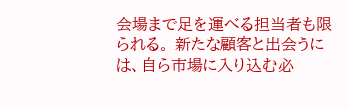会場まで足を運べる担当者も限られる。 新たな顧客と出会うには、自ら市場に入り込む必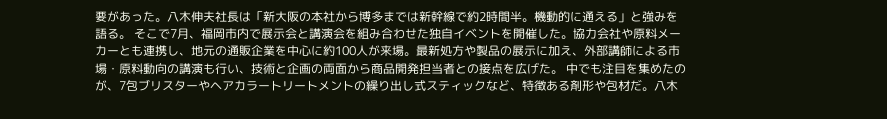要があった。八木伸夫社長は「新大阪の本社から博多までは新幹線で約2時間半。機動的に通える」と強みを語る。 そこで7月、福岡市内で展示会と講演会を組み合わせた独自イベントを開催した。協力会社や原料メーカーとも連携し、地元の通販企業を中心に約100人が来場。最新処方や製品の展示に加え、外部講師による市場・原料動向の講演も行い、技術と企画の両面から商品開発担当者との接点を広げた。 中でも注目を集めたのが、7包ブリスターやヘアカラートリートメントの繰り出し式スティックなど、特徴ある剤形や包材だ。八木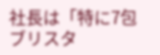社長は「特に7包ブリスタ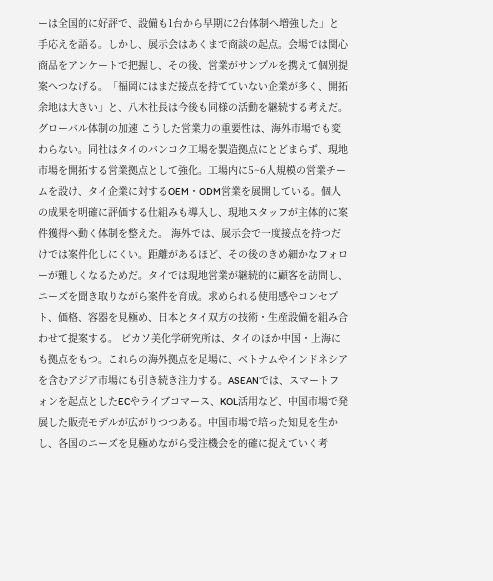ーは全国的に好評で、設備も1台から早期に2台体制へ増強した」と手応えを語る。しかし、展示会はあくまで商談の起点。会場では関心商品をアンケートで把握し、その後、営業がサンプルを携えて個別提案へつなげる。「福岡にはまだ接点を持てていない企業が多く、開拓余地は大きい」と、八木社長は今後も同様の活動を継続する考えだ。 グローバル体制の加速 こうした営業力の重要性は、海外市場でも変わらない。同社はタイのバンコク工場を製造拠点にとどまらず、現地市場を開拓する営業拠点として強化。工場内に5~6人規模の営業チームを設け、タイ企業に対するOEM・ODM営業を展開している。個人の成果を明確に評価する仕組みも導入し、現地スタッフが主体的に案件獲得へ動く体制を整えた。 海外では、展示会で一度接点を持つだけでは案件化しにくい。距離があるほど、その後のきめ細かなフォローが難しくなるためだ。タイでは現地営業が継続的に顧客を訪問し、ニーズを聞き取りながら案件を育成。求められる使用感やコンセプト、価格、容器を見極め、日本とタイ双方の技術・生産設備を組み合わせて提案する。 ピカソ美化学研究所は、タイのほか中国・上海にも拠点をもつ。これらの海外拠点を足場に、ベトナムやインドネシアを含むアジア市場にも引き続き注力する。ASEANでは、スマートフォンを起点としたECやライブコマース、KOL活用など、中国市場で発展した販売モデルが広がりつつある。中国市場で培った知見を生かし、各国のニーズを見極めながら受注機会を的確に捉えていく考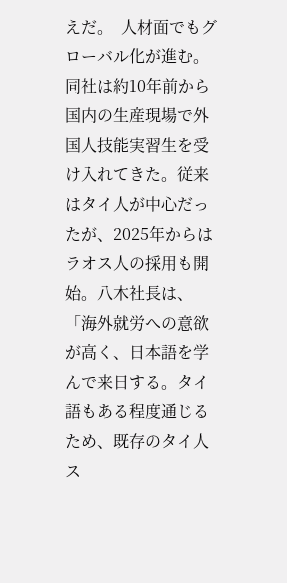えだ。  人材面でもグローバル化が進む。同社は約10年前から国内の生産現場で外国人技能実習生を受け入れてきた。従来はタイ人が中心だったが、2025年からはラオス人の採用も開始。八木社長は、「海外就労への意欲が高く、日本語を学んで来日する。タイ語もある程度通じるため、既存のタイ人ス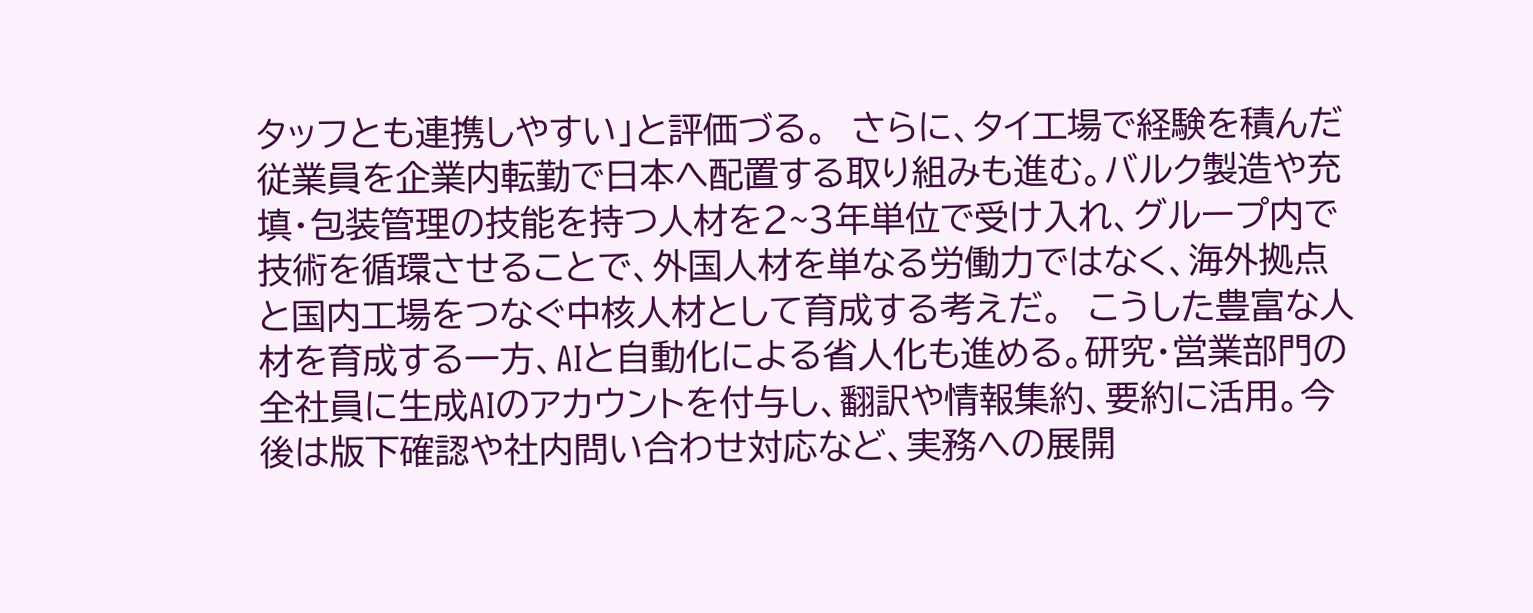タッフとも連携しやすい」と評価づる。  さらに、タイ工場で経験を積んだ従業員を企業内転勤で日本へ配置する取り組みも進む。バルク製造や充填・包装管理の技能を持つ人材を2~3年単位で受け入れ、グループ内で技術を循環させることで、外国人材を単なる労働力ではなく、海外拠点と国内工場をつなぐ中核人材として育成する考えだ。  こうした豊富な人材を育成する一方、AIと自動化による省人化も進める。研究・営業部門の全社員に生成AIのアカウントを付与し、翻訳や情報集約、要約に活用。今後は版下確認や社内問い合わせ対応など、実務への展開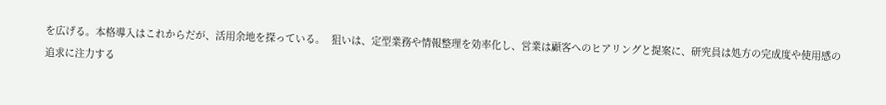を広げる。本格導入はこれからだが、活用余地を探っている。  狙いは、定型業務や情報整理を効率化し、営業は顧客へのヒアリングと提案に、研究員は処方の完成度や使用感の追求に注力する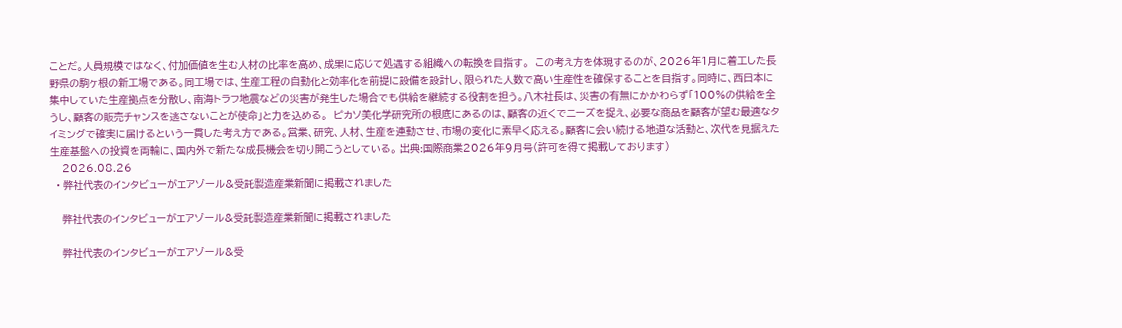ことだ。人員規模ではなく、付加価値を生む人材の比率を高め、成果に応じて処遇する組織への転換を目指す。  この考え方を体現するのが、2026年1月に着工した長野県の駒ヶ根の新工場である。同工場では、生産工程の自動化と効率化を前提に設備を設計し、限られた人数で高い生産性を確保することを目指す。同時に、西日本に集中していた生産拠点を分散し、南海トラフ地震などの災害が発生した場合でも供給を継続する役割を担う。八木社長は、災害の有無にかかわらず「100%の供給を全うし、顧客の販売チャンスを逃さないことが使命」と力を込める。  ピカソ美化学研究所の根底にあるのは、顧客の近くでニーズを捉え、必要な商品を顧客が望む最適なタイミングで確実に届けるという一貫した考え方である。営業、研究、人材、生産を連動させ、市場の変化に素早く応える。顧客に会い続ける地道な活動と、次代を見据えた生産基盤への投資を両輪に、国内外で新たな成長機会を切り開こうとしている。 出典:国際商業2026年9月号(許可を得て掲載しております)
    2026.08.26
  • 弊社代表のインタビューがエアゾール&受託製造産業新聞に掲載されました

    弊社代表のインタビューがエアゾール&受託製造産業新聞に掲載されました

    弊社代表のインタビューがエアゾール&受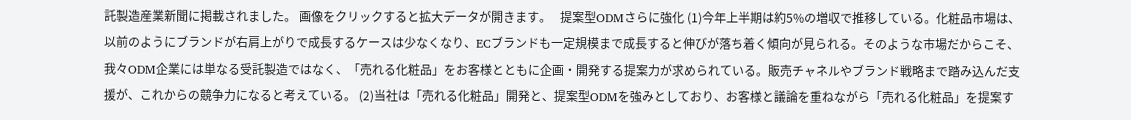託製造産業新聞に掲載されました。 画像をクリックすると拡大データが開きます。   提案型ODMさらに強化 (1)今年上半期は約5%の増収で推移している。化粧品市場は、以前のようにブランドが右肩上がりで成長するケースは少なくなり、ECブランドも一定規模まで成長すると伸びが落ち着く傾向が見られる。そのような市場だからこそ、我々ODM企業には単なる受託製造ではなく、「売れる化粧品」をお客様とともに企画・開発する提案力が求められている。販売チャネルやブランド戦略まで踏み込んだ支援が、これからの競争力になると考えている。 (2)当社は「売れる化粧品」開発と、提案型ODMを強みとしており、お客様と議論を重ねながら「売れる化粧品」を提案す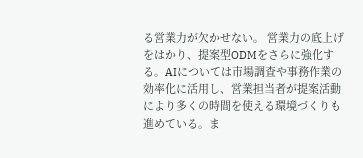る営業力が欠かせない。 営業力の底上げをはかり、提案型ODMをさらに強化する。AIについては市場調査や事務作業の効率化に活用し、営業担当者が提案活動により多くの時間を使える環境づくりも進めている。ま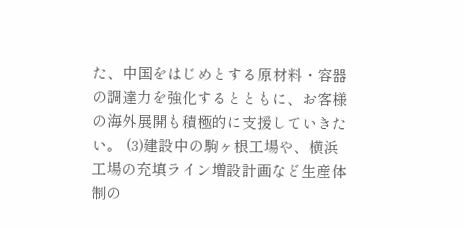た、中国をはじめとする原材料・容器の調達力を強化するとともに、お客様の海外展開も積極的に支援していきたい。 (3)建設中の駒ヶ根工場や、横浜工場の充填ライン増設計画など生産体制の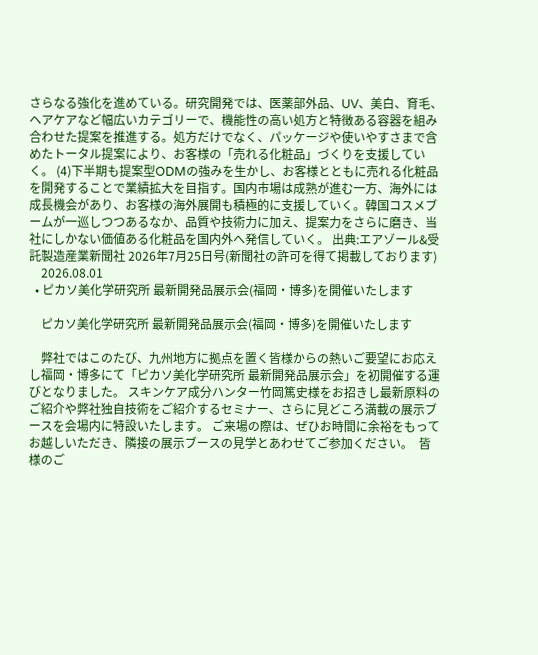さらなる強化を進めている。研究開発では、医薬部外品、UV、美白、育毛、ヘアケアなど幅広いカテゴリーで、機能性の高い処方と特徴ある容器を組み合わせた提案を推進する。処方だけでなく、パッケージや使いやすさまで含めたトータル提案により、お客様の「売れる化粧品」づくりを支援していく。 (4)下半期も提案型ODMの強みを生かし、お客様とともに売れる化粧品を開発することで業績拡大を目指す。国内市場は成熟が進む一方、海外には成長機会があり、お客様の海外展開も積極的に支援していく。韓国コスメブームが一巡しつつあるなか、品質や技術力に加え、提案力をさらに磨き、当社にしかない価値ある化粧品を国内外へ発信していく。 出典:エアゾール&受託製造産業新聞社 2026年7月25日号(新聞社の許可を得て掲載しております)
    2026.08.01
  • ピカソ美化学研究所 最新開発品展示会(福岡・博多)を開催いたします

    ピカソ美化学研究所 最新開発品展示会(福岡・博多)を開催いたします

    弊社ではこのたび、九州地方に拠点を置く皆様からの熱いご要望にお応えし福岡・博多にて「ピカソ美化学研究所 最新開発品展示会」を初開催する運びとなりました。 スキンケア成分ハンター竹岡篤史様をお招きし最新原料のご紹介や弊社独自技術をご紹介するセミナー、さらに見どころ満載の展示ブースを会場内に特設いたします。 ご来場の際は、ぜひお時間に余裕をもってお越しいただき、隣接の展示ブースの見学とあわせてご参加ください。  皆様のご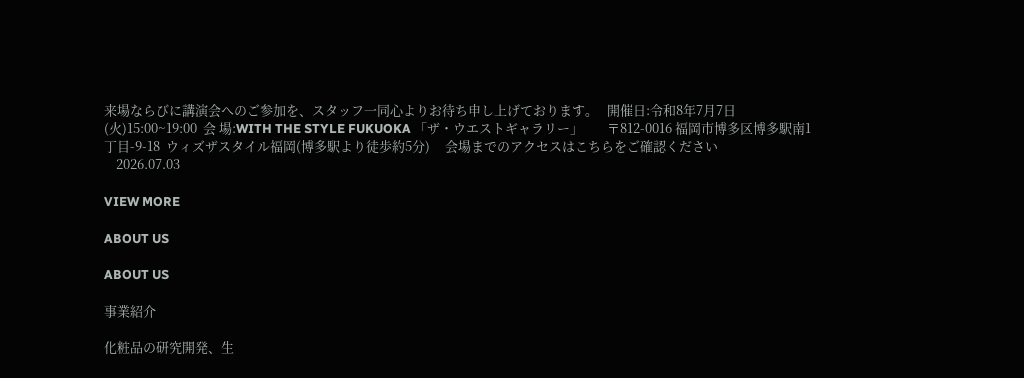来場ならびに講演会へのご参加を、スタッフ一同心よりお待ち申し上げております。   開催日:令和8年7月7日(火)15:00~19:00  会 場:WITH THE STYLE FUKUOKA 「ザ・ウエストギャラリー」        〒812-0016 福岡市博多区博多駅南1丁目-9-18  ウィズザスタイル福岡(博多駅より徒歩約5分)     会場までのアクセスはこちらをご確認ください
    2026.07.03

VIEW MORE

ABOUT US

ABOUT US

事業紹介

化粧品の研究開発、生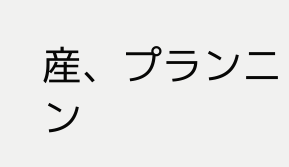産、プランニン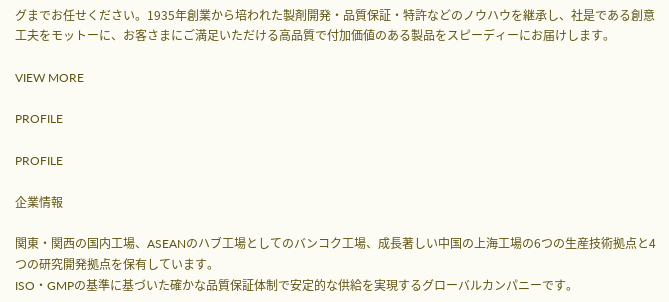グまでお任せください。1935年創業から培われた製剤開発・品質保証・特許などのノウハウを継承し、社是である創意工夫をモットーに、お客さまにご満足いただける高品質で付加価値のある製品をスピーディーにお届けします。

VIEW MORE

PROFILE

PROFILE

企業情報

関東・関西の国内工場、ASEANのハブ工場としてのバンコク工場、成長著しい中国の上海工場の6つの生産技術拠点と4つの研究開発拠点を保有しています。
ISO・GMPの基準に基づいた確かな品質保証体制で安定的な供給を実現するグローバルカンパニーです。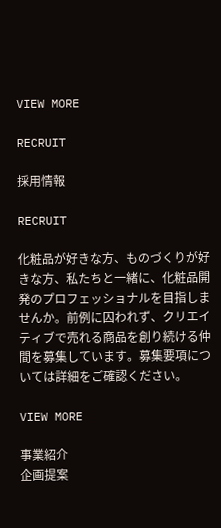VIEW MORE

RECRUIT

採用情報

RECRUIT

化粧品が好きな方、ものづくりが好きな方、私たちと一緒に、化粧品開発のプロフェッショナルを目指しませんか。前例に囚われず、クリエイティブで売れる商品を創り続ける仲間を募集しています。募集要項については詳細をご確認ください。

VIEW MORE

事業紹介
企画提案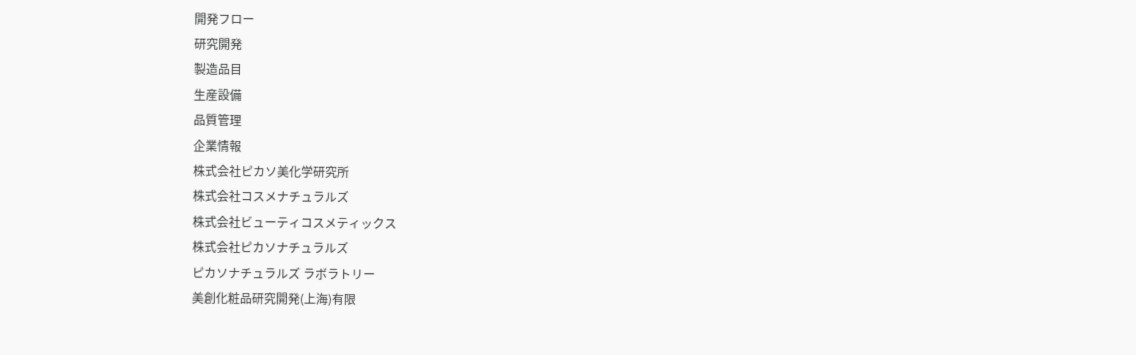開発フロー
研究開発
製造品目
生産設備
品質管理
企業情報
株式会社ピカソ美化学研究所
株式会社コスメナチュラルズ
株式会社ビューティコスメティックス
株式会社ピカソナチュラルズ
ピカソナチュラルズ ラボラトリー
美創化粧品研究開発(上海)有限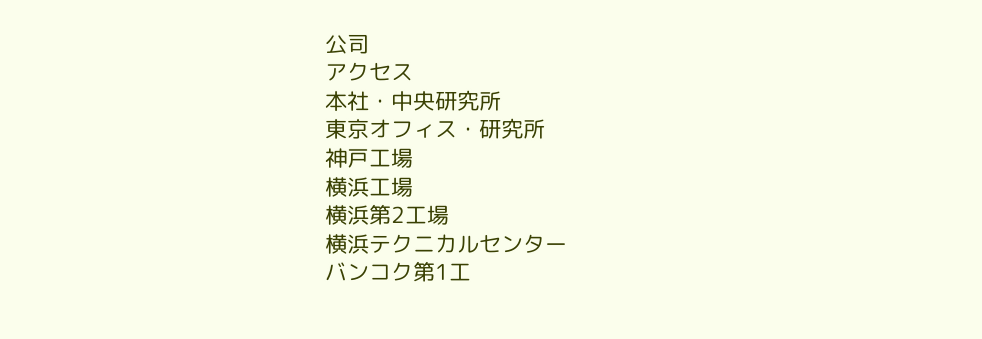公司
アクセス
本社・中央研究所
東京オフィス・研究所
神戸工場
横浜工場
横浜第2工場
横浜テクニカルセンター
バンコク第1工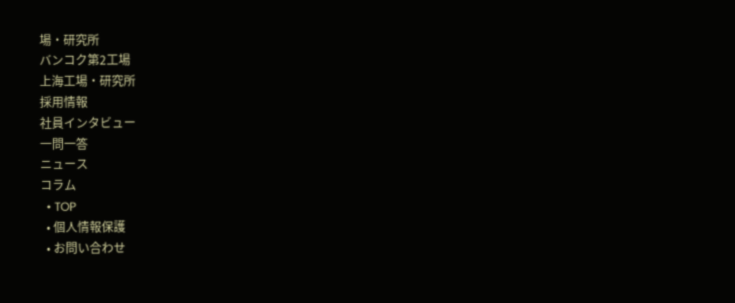場・研究所
バンコク第2工場
上海工場・研究所
採用情報
社員インタビュー
一問一答
ニュース
コラム
  • TOP
  • 個人情報保護
  • お問い合わせ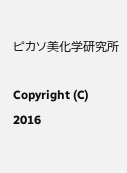ピカソ美化学研究所

Copyright (C) 2016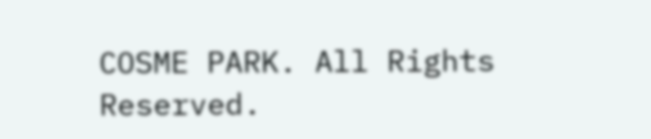COSME PARK. All Rights Reserved.